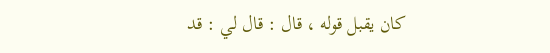كان يقبل قوله ، قال : قال لي : قد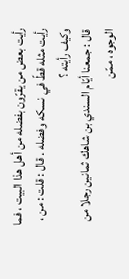رأيت بعض من يقرّون بفضله من أهل هذا البيت ، فما رأيت مثله قطّ في نسكه وفضله . قال : قلت : من ، وكيف رأيته ؟
قال : جمعنا أيّام السندي بن شاهك ثمانين رجلا من الوجوه ، ممّن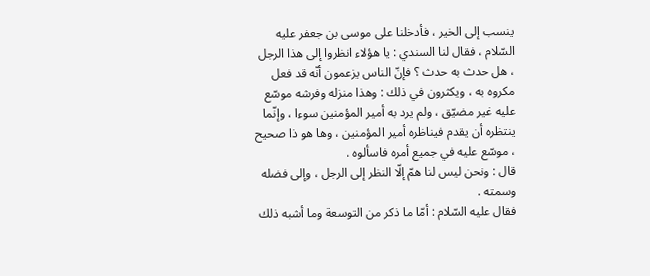ينسب إلى الخير ، فأدخلنا على موسى بن جعفر عليه السّلام ، فقال لنا السندي : يا هؤلاء انظروا إلى هذا الرجل ، هل حدث به حدث ؟ فإنّ الناس يزعمون أنّه قد فعل مكروه به ، ويكثرون في ذلك : وهذا منزله وفرشه موسّع عليه غير مضيّق ، ولم يرد به أمير المؤمنين سوءا ، وإنّما ينتظره أن يقدم فيناظره أمير المؤمنين ، وها هو ذا صحيح ، موسّع عليه في جميع أمره فاسألوه .
قال : ونحن ليس لنا همّ إلّا النظر إلى الرجل ، وإلى فضله وسمته .
فقال عليه السّلام : أمّا ما ذكر من التوسعة وما أشبه ذلك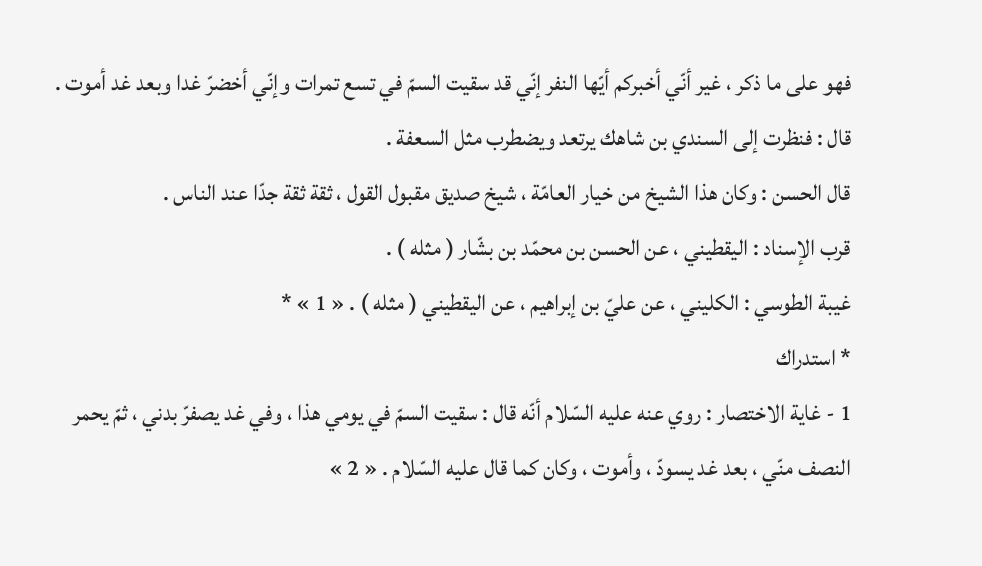فهو على ما ذكر ، غير أنّي أخبركم أيّها النفر إنّي قد سقيت السمّ في تسع تمرات وإنّي أخضرّ غدا وبعد غد أموت . قال : فنظرت إلى السندي بن شاهك يرتعد ويضطرب مثل السعفة .
قال الحسن : وكان هذا الشيخ من خيار العامّة ، شيخ صديق مقبول القول ، ثقة ثقة جدّا عند الناس .
قرب الإسناد : اليقطيني ، عن الحسن بن محمّد بن بشّار ( مثله ) .
غيبة الطوسي : الكليني ، عن عليّ بن إبراهيم ، عن اليقطيني ( مثله ) . « 1 » *
* استدراك
1 - غاية الاختصار : روي عنه عليه السّلام أنّه قال : سقيت السمّ في يومي هذا ، وفي غد يصفرّ بدني ، ثمّ يحمر النصف منّي ، بعد غد يسودّ ، وأموت ، وكان كما قال عليه السّلام . « 2 »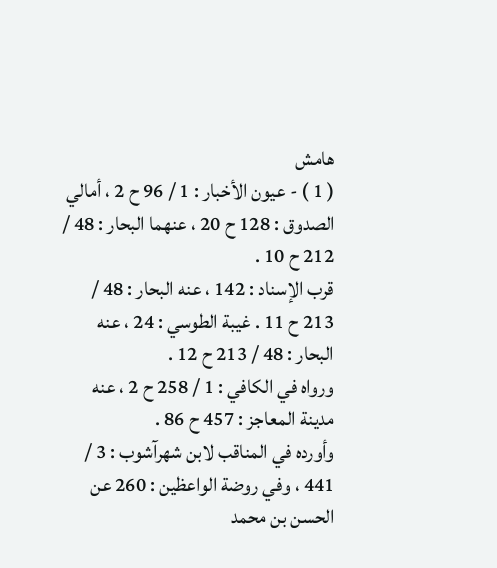هامش
( 1 ) - عيون الأخبار : 1 / 96 ح 2 ، أمالي الصدوق : 128 ح 20 ، عنهما البحار : 48 / 212 ح 10 .
قرب الإسناد : 142 ، عنه البحار : 48 / 213 ح 11 . غيبة الطوسي : 24 ، عنه البحار : 48 / 213 ح 12 .
ورواه في الكافي : 1 / 258 ح 2 ، عنه مدينة المعاجز : 457 ح 86 .
وأورده في المناقب لابن شهرآشوب : 3 / 441 ، وفي روضة الواعظين : 260 عن الحسن بن محمد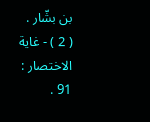بن بشّار .
( 2 ) - غاية الاختصار : 91 .